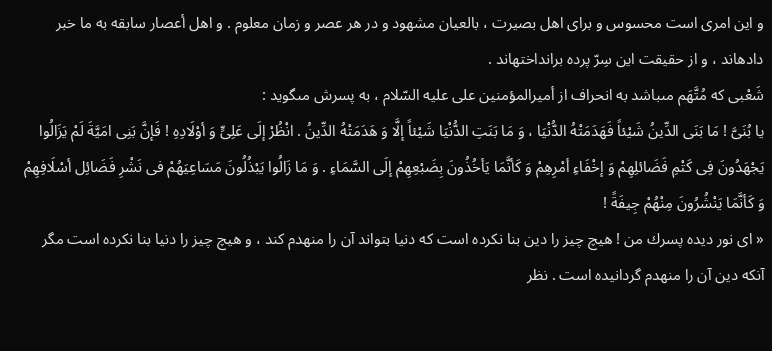و اين امرى است محسوس و براى اهل بصيرت ، بالعيان مشهود و در هر عصر و زمان معلوم . و اهل أعصار سابقه به ما خبر دادهاند ، و از حقيقت اين سِرّ پرده برانداختهاند .
شَعْبى كه مُتَّهَم مىباشد به انحراف از أميرالمؤمنين على عليه السّلام ، به پسرش مىگويد :
يا بُنَىَّ ! مَا بَنَى الدِّينُ شَيْئاً فَهَدَمَتْهُ الدُّنْيَا ، وَ مَا بَنَتِ الدُّنْيَا شَيْئاً إلَّا وَ هَدَمَتْهُ الدِّينُ . انْظُرْ إلَى عَلِىٍّ وَ أوْلَادِهِ ! فَإنَّ بَنِى امَيَّةَ لَمْ يَزَالُوا يَجْهَدُونَ فِى كَتْمِ فَضَائلِهِمْ وَ إخْفَاءِ أمْرِهِمْ وَ كَأنَّمَا يَأخُذُونَ بِضَبْعِهِمْ إلَى السَّمَاءِ . وَ مَا زَالُوا يَبْذُلُونَ مَسَاعِيَهُمْ فى نَشْرِ فَضَائِل أسْلَافِهِمْ وَ كَأنَّمَا يَنْشُرُونَ مِنْهُمْ جِيفَةً !
« اى نور ديده پسرك من ! هيچ چيز را دين بنا نكرده است كه دنيا بتواند آن را منهدم كند ، و هيچ چيز را دنيا بنا نكرده است مگر آنكه دين آن را منهدم گردانيده است . نظر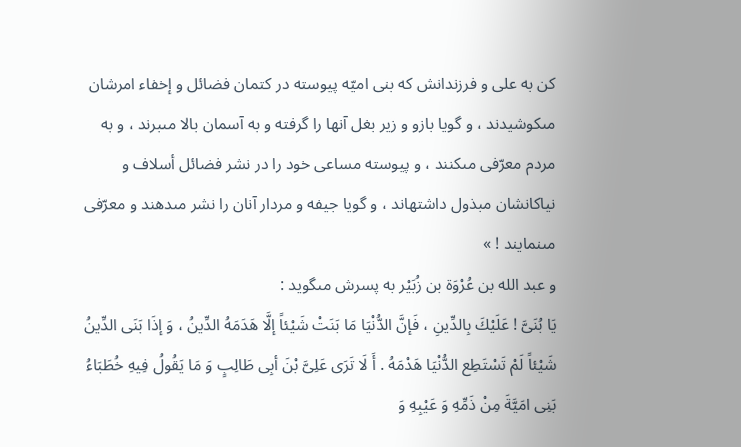كن به على و فرزندانش كه بنى اميّه پيوسته در كتمان فضائل و إخفاء امرشان مىكوشيدند ، و گويا بازو و زير بغل آنها را گرفته و به آسمان بالا مىبرند ، و به مردم معرّفى مىكنند ، و پيوسته مساعى خود را در نشر فضائل أسلاف و نياكانشان مبذول داشتهاند ، و گويا جيفه و مردار آنان را نشر مىدهند و معرّفى مىنمايند ! »
و عبد الله بن عُرْوَة بن زُبَيْر به پسرش مىگويد :
يَا بُنَىَّ ! عَلَيْكَ بِالدِّينِ ، فَإنَّ الدُّنْيَا مَا بَنَتْ شَيْئاً إلَّا هَدَمَهُ الدِّينُ ، وَ إذَا بَنَى الدِّينُ شَيْئاً لَمْ تَسْتَطِع الدُّنْيَا هَدْمَهُ . أَ لَا تَرَى عَلِىَّ بْنَ أبِى طَالِبٍ وَ مَا يَقُولُ فِيهِ خُطَبَاءُ بَنِى امَيَّةَ مِنْ ذَمِّهِ وَ عَيْبِهِ وَ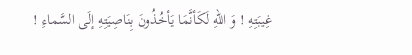غِيبَتِهِ ! وَ اللهِ لَكَأنَّمَا يَأخُذُونَ بِنَاصِيَتِهِ إلَى السَّماءِ !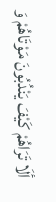ألَا تَرَاهُمْ كَيْفَ يَنْدُبُونَ مَوْتَاهُمْ وَ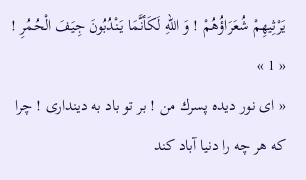يَرْثِيهِمْ شُعَرَاؤُهُمْ ! وَ اللهِ لَكَأنَّمَا يَنْدُبُونَ جِيَفَ الْحُمُرِ ! « 1 »
« اى نور ديده پسرك من ! بر تو باد به ديندارى ! چرا كه هر چه را دنيا آباد كند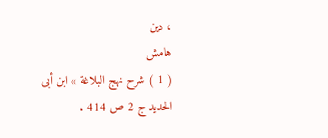، دين
هامش
( 1 ) شرح نهج البلاغة » ابن أبى الحديد ج 2 ص 414 .